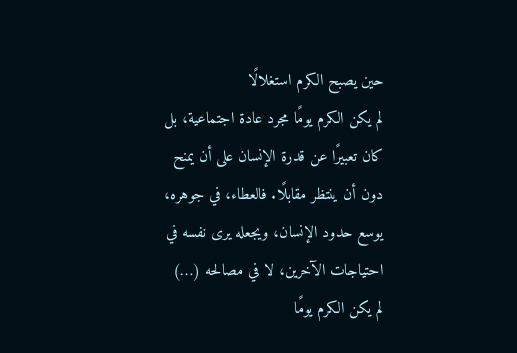حين يصبح الكرم استغلالًا
لم يكن الكرم يومًا مجرد عادة اجتماعية، بل كان تعبيرًا عن قدرة الإنسان على أن يمنح دون أن ينتظر مقابلًا. فالعطاء، في جوهره، يوسع حدود الإنسان، ويجعله يرى نفسه في احتياجات الآخرين، لا في مصالحه (…)
لم يكن الكرم يومًا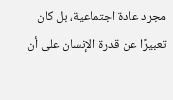مجرد عادة اجتماعية، بل كان تعبيرًا عن قدرة الإنسان على أن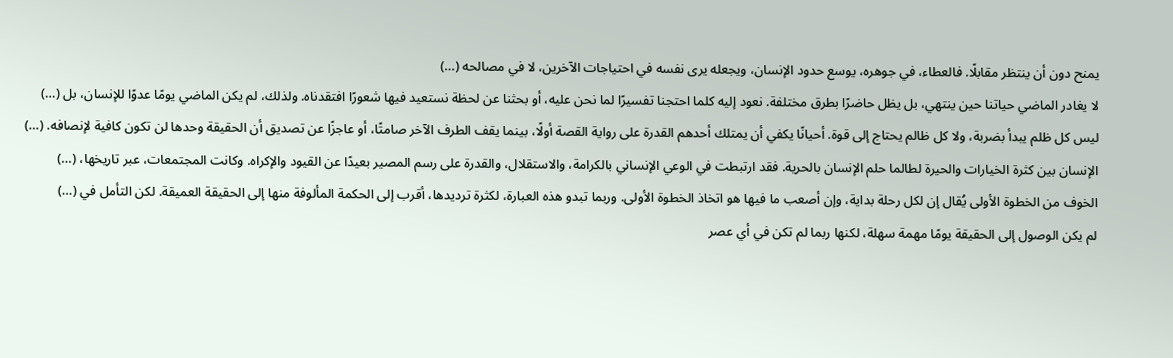يمنح دون أن ينتظر مقابلًا. فالعطاء، في جوهره، يوسع حدود الإنسان، ويجعله يرى نفسه في احتياجات الآخرين، لا في مصالحه (…)
لا يغادر الماضي حياتنا حين ينتهي، بل يظل حاضرًا بطرق مختلفة. نعود إليه كلما احتجنا تفسيرًا لما نحن عليه، أو بحثنا عن لحظة نستعيد فيها شعورًا افتقدناه. ولذلك، لم يكن الماضي يومًا عدوًا للإنسان، بل (…)
ليس كل ظلم يبدأ بضربة، ولا كل ظالم يحتاج إلى قوة. أحيانًا يكفي أن يمتلك أحدهم القدرة على رواية القصة أولًا، بينما يقف الطرف الآخر صامتًا، أو عاجزًا عن تصديق أن الحقيقة وحدها لن تكون كافية لإنصافه. (…)
الإنسان بين كثرة الخيارات والحيرة لطالما حلم الإنسان بالحرية. فقد ارتبطت في الوعي الإنساني بالكرامة، والاستقلال، والقدرة على رسم المصير بعيدًا عن القيود والإكراه. وكانت المجتمعات، عبر تاريخها، (…)
الخوف من الخطوة الأولى يُقال إن لكل رحلة بداية، وإن أصعب ما فيها هو اتخاذ الخطوة الأولى. وربما تبدو هذه العبارة، لكثرة ترديدها، أقرب إلى الحكمة المألوفة منها إلى الحقيقة العميقة. لكن التأمل في (…)
لم يكن الوصول إلى الحقيقة يومًا مهمة سهلة، لكنها ربما لم تكن في أي عصر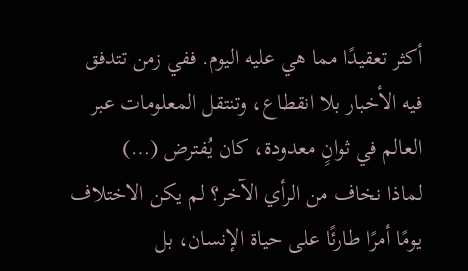أكثر تعقيدًا مما هي عليه اليوم. ففي زمن تتدفق فيه الأخبار بلا انقطاع، وتنتقل المعلومات عبر العالم في ثوانٍ معدودة، كان يُفترض (…)
لماذا نخاف من الرأي الآخر؟ لم يكن الاختلاف يومًا أمرًا طارئًا على حياة الإنسان، بل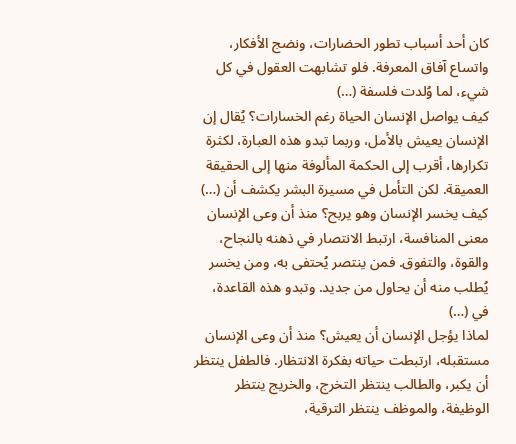كان أحد أسباب تطور الحضارات، ونضج الأفكار، واتساع آفاق المعرفة. فلو تشابهت العقول في كل شيء، لما وُلدت فلسفة (…)
كيف يواصل الإنسان الحياة رغم الخسارات؟ يُقال إن الإنسان يعيش بالأمل، وربما تبدو هذه العبارة، لكثرة تكرارها، أقرب إلى الحكمة المألوفة منها إلى الحقيقة العميقة. لكن التأمل في مسيرة البشر يكشف أن (…)
كيف يخسر الإنسان وهو يربح؟ منذ أن وعى الإنسان معنى المنافسة، ارتبط الانتصار في ذهنه بالنجاح، والقوة، والتفوق. فمن ينتصر يُحتفى به، ومن يخسر يُطلب منه أن يحاول من جديد. وتبدو هذه القاعدة، في (…)
لماذا يؤجل الإنسان أن يعيش؟ منذ أن وعى الإنسان مستقبله، ارتبطت حياته بفكرة الانتظار. فالطفل ينتظر أن يكبر، والطالب ينتظر التخرج، والخريج ينتظر الوظيفة، والموظف ينتظر الترقية،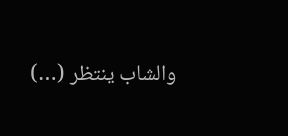والشاب ينتظر (…)